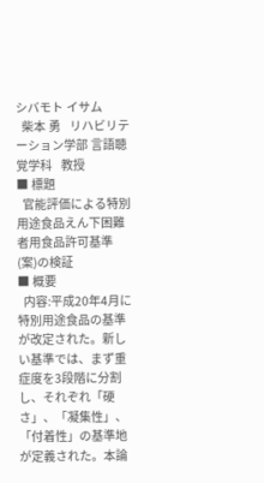シバモト イサム
  柴本 勇   リハビリテーション学部 言語聴覚学科   教授
■ 標題
  官能評価による特別用途食品えん下困難者用食品許可基準(案)の検証
■ 概要
  内容:平成20年4月に特別用途食品の基準が改定された。新しい基準では、まず重症度を3段階に分割し、それぞれ「硬さ」、「凝集性」、「付着性」の基準地が定義された。本論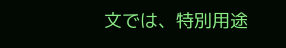文では、特別用途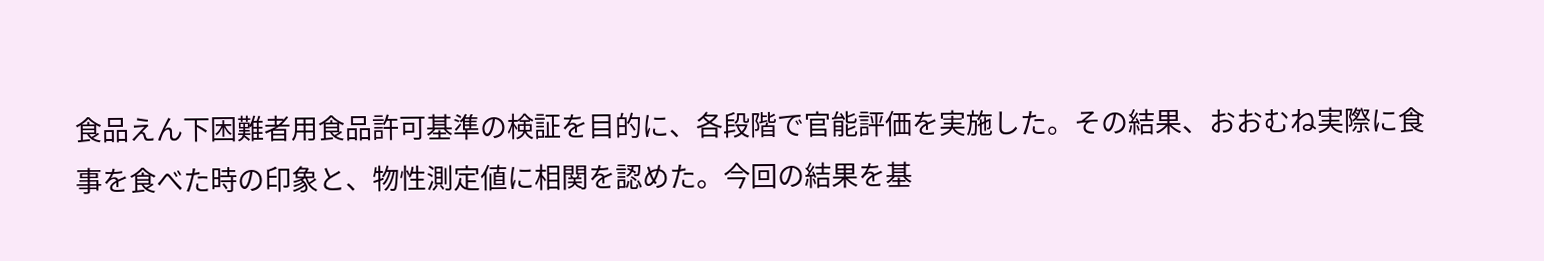食品えん下困難者用食品許可基準の検証を目的に、各段階で官能評価を実施した。その結果、おおむね実際に食事を食べた時の印象と、物性測定値に相関を認めた。今回の結果を基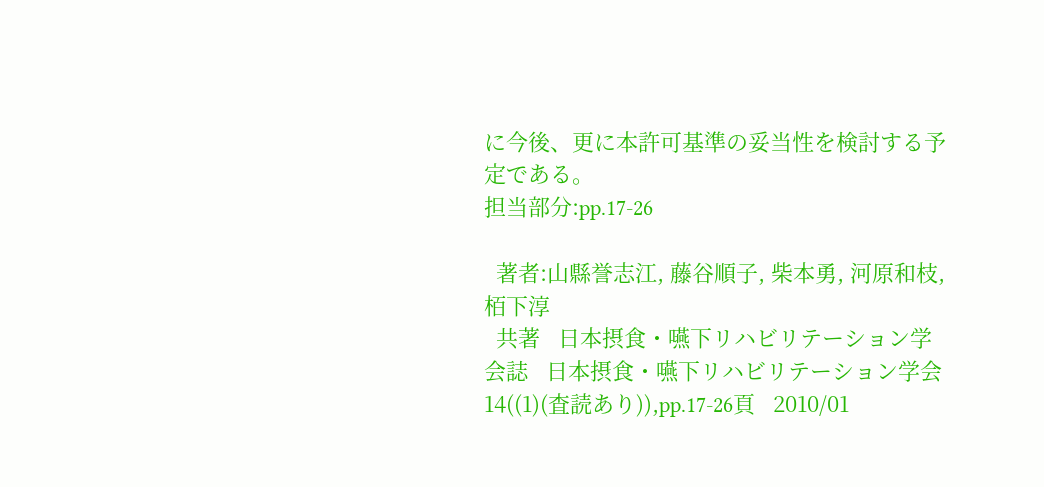に今後、更に本許可基準の妥当性を検討する予定である。
担当部分:pp.17-26

  著者:山縣誉志江, 藤谷順子, 柴本勇, 河原和枝, 栢下淳
  共著   日本摂食・嚥下リハビリテーション学会誌   日本摂食・嚥下リハビリテーション学会   14((1)(査読あり)),pp.17-26頁   2010/01